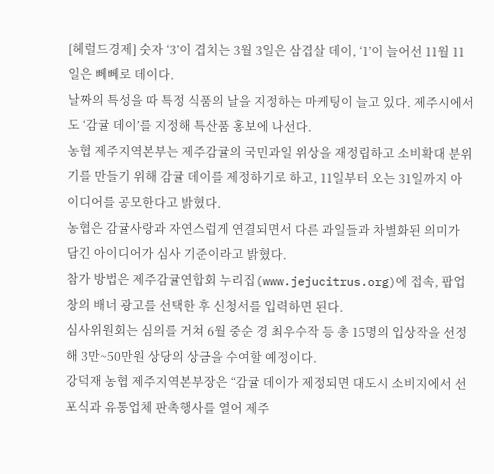[헤럴드경제] 숫자 ‘3’이 겹치는 3월 3일은 삼겹살 데이, ‘1’이 늘어선 11월 11일은 뻬뻬로 데이다.
날짜의 특성을 따 특정 식품의 날을 지정하는 마케팅이 늘고 있다. 제주시에서도 ‘감귤 데이’를 지정해 특산품 홍보에 나선다.
농협 제주지역본부는 제주감귤의 국민과일 위상을 재정립하고 소비확대 분위기를 만들기 위해 감귤 데이를 제정하기로 하고, 11일부터 오는 31일까지 아이디어를 공모한다고 밝혔다.
농협은 감귤사랑과 자연스럽게 연결되면서 다른 과일들과 차별화된 의미가 담긴 아이디어가 심사 기준이라고 밝혔다.
참가 방법은 제주감귤연합회 누리집(www.jejucitrus.org)에 접속, 팝업창의 배너 광고를 선택한 후 신청서를 입력하면 된다.
심사위원회는 심의를 거쳐 6월 중순 경 최우수작 등 총 15명의 입상작을 선정해 3만~50만원 상당의 상금을 수여할 예정이다.
강덕재 농협 제주지역본부장은 “감귤 데이가 제정되면 대도시 소비지에서 선포식과 유통업체 판촉행사를 열어 제주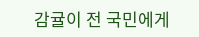감귤이 전 국민에게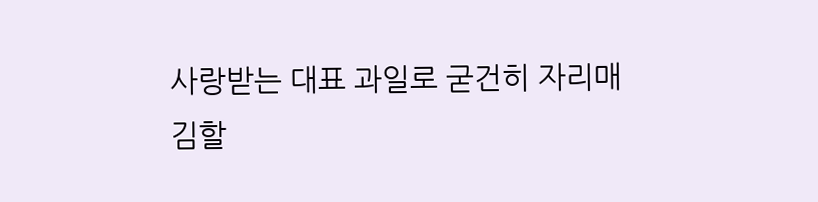사랑받는 대표 과일로 굳건히 자리매김할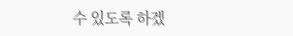수 있도록 하겠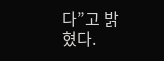다”고 밝혔다.